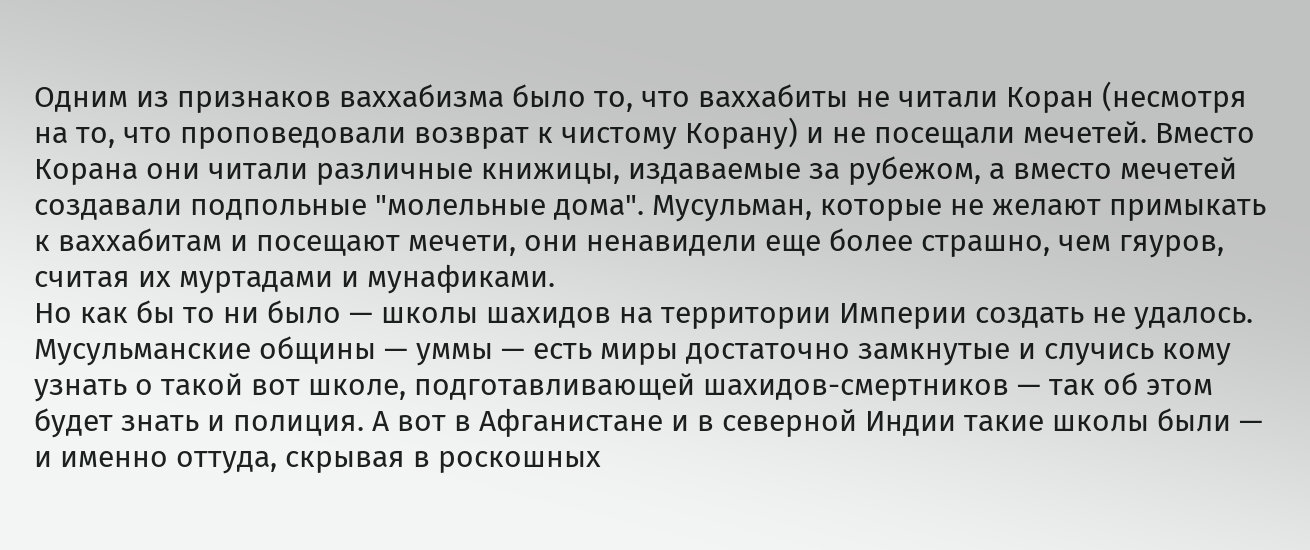Одним из признаков ваххабизма было то, что ваххабиты не читали Коран (несмотря на то, что проповедовали возврат к чистому Корану) и не посещали мечетей. Вместо Корана они читали различные книжицы, издаваемые за рубежом, а вместо мечетей создавали подпольные "молельные дома". Мусульман, которые не желают примыкать к ваххабитам и посещают мечети, они ненавидели еще более страшно, чем гяуров, считая их муртадами и мунафиками.
Но как бы то ни было — школы шахидов на территории Империи создать не удалось. Мусульманские общины — уммы — есть миры достаточно замкнутые и случись кому узнать о такой вот школе, подготавливающей шахидов-смертников — так об этом будет знать и полиция. А вот в Афганистане и в северной Индии такие школы были — и именно оттуда, скрывая в роскошных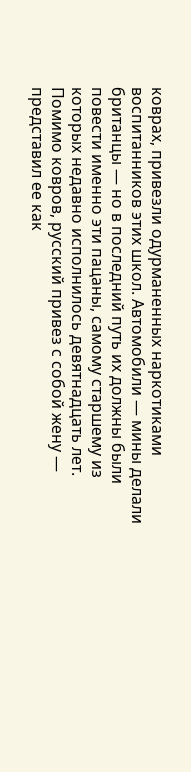коврах, привезли одурманенных наркотиками воспитанников этих школ. Автомобили — мины делали британцы — но в последний путь их должны были повести именно эти пацаны, самому старшему из которых недавно исполнилось девятнадцать лет.
Помимо ковров, русский привез с собой жену — представил ее как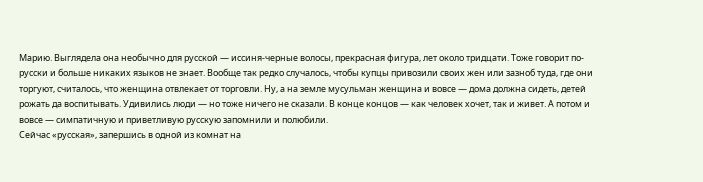Марию. Выглядела она необычно для русской — иссиня-черные волосы, прекрасная фигура, лет около тридцати. Тоже говорит по-русски и больше никаких языков не знает. Вообще так редко случалось, чтобы купцы привозили своих жен или зазноб туда, где они торгуют, считалось, что женщина отвлекает от торговли. Ну, а на земле мусульман женщина и вовсе — дома должна сидеть, детей рожать да воспитывать. Удивились люди — но тоже ничего не сказали. В конце концов — как человек хочет, так и живет. А потом и вовсе — симпатичную и приветливую русскую запомнили и полюбили.
Сейчас «русская», запершись в одной из комнат на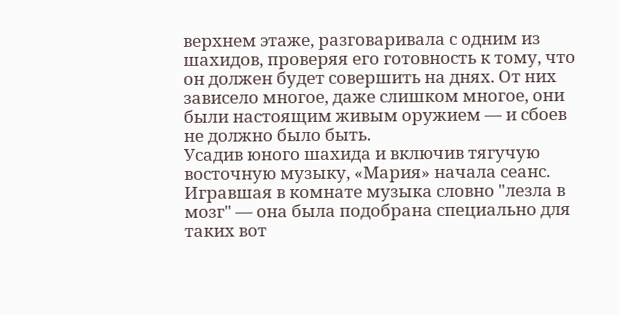верхнем этаже, разговаривала с одним из шахидов, проверяя его готовность к тому, что он должен будет совершить на днях. От них зависело многое, даже слишком многое, они были настоящим живым оружием — и сбоев не должно было быть.
Усадив юного шахида и включив тягучую восточную музыку, «Мария» начала сеанс. Игравшая в комнате музыка словно "лезла в мозг" — она была подобрана специально для таких вот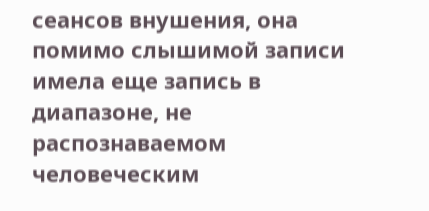сеансов внушения, она помимо слышимой записи имела еще запись в диапазоне, не распознаваемом человеческим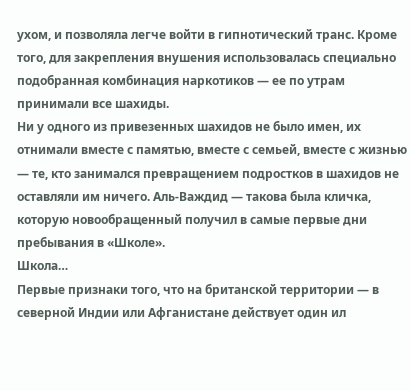ухом, и позволяла легче войти в гипнотический транс. Кроме того, для закрепления внушения использовалась специально подобранная комбинация наркотиков — ее по утрам принимали все шахиды.
Ни у одного из привезенных шахидов не было имен, их отнимали вместе с памятью, вместе с семьей, вместе с жизнью — те, кто занимался превращением подростков в шахидов не оставляли им ничего. Аль-Важдид — такова была кличка, которую новообращенный получил в самые первые дни пребывания в «Школе».
Школа…
Первые признаки того, что на британской территории — в северной Индии или Афганистане действует один ил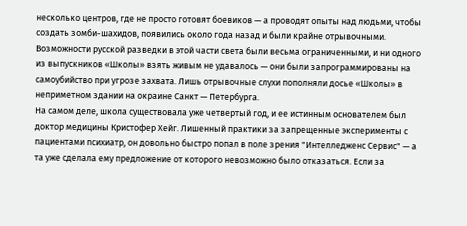несколько центров, где не просто готовят боевиков — а проводят опыты над людьми, чтобы создать зомби-шахидов, появились около года назад и были крайне отрывочными. Возможности русской разведки в этой части света были весьма ограниченными, и ни одного из выпускников «Школы» взять живым не удавалось — они были запрограммированы на самоубийство при угрозе захвата. Лишь отрывочные слухи пополняли досье «Школы» в неприметном здании на окраине Санкт — Петербурга.
На самом деле, школа существовала уже четвертый год, и ее истинным основателем был доктор медицины Кристофер Хейг. Лишенный практики за запрещенные эксперименты с пациентами психиатр, он довольно быстро попал в поле зрения "Интелледженс Сервис" — а та уже сделала ему предложение от которого невозможно было отказаться. Если за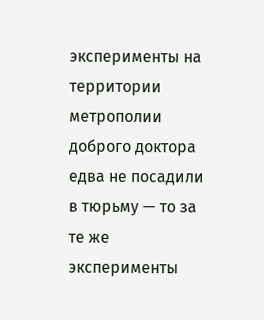эксперименты на территории метрополии доброго доктора едва не посадили в тюрьму — то за те же эксперименты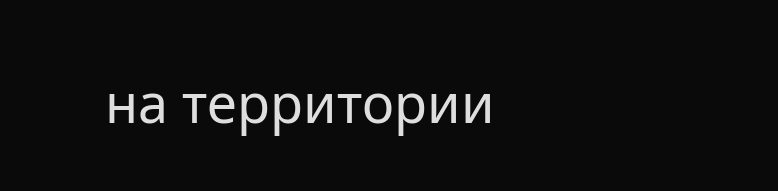на территории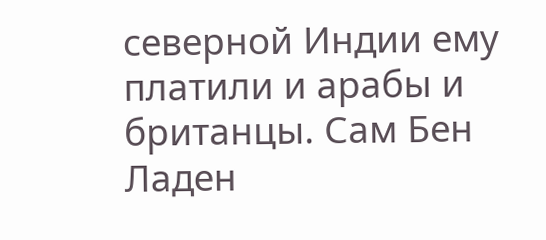северной Индии ему платили и арабы и британцы. Сам Бен Ладен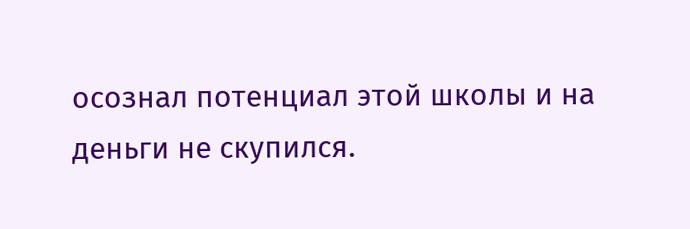осознал потенциал этой школы и на деньги не скупился.